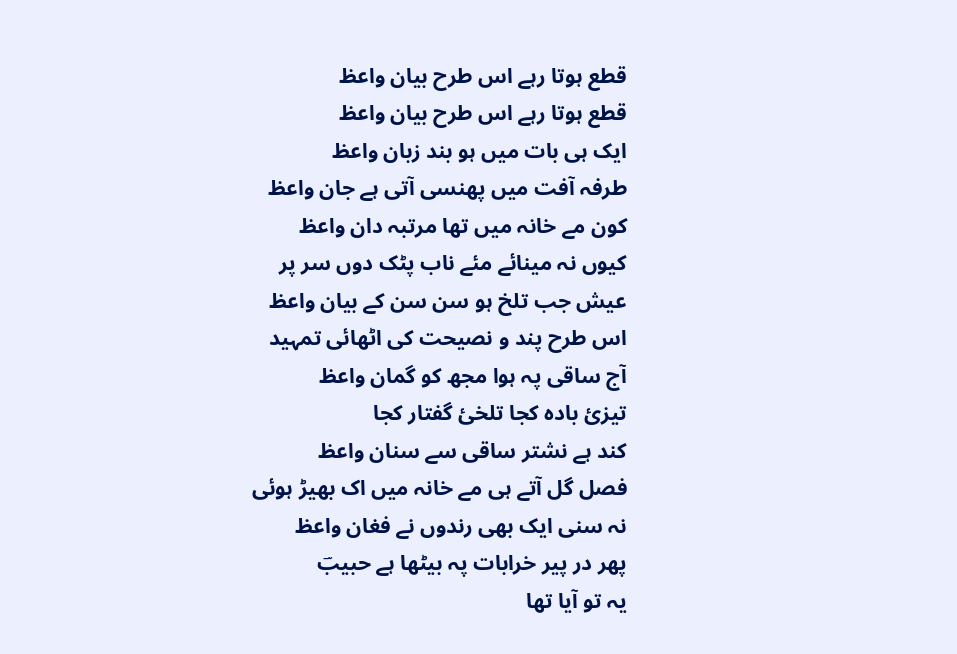قطع ہوتا رہے اس طرح بیان واعظ
قطع ہوتا رہے اس طرح بیان واعظ
ایک ہی بات میں ہو بند زبان واعظ
طرفہ آفت میں پھنسی آتی ہے جان واعظ
کون مے خانہ میں تھا مرتبہ دان واعظ
کیوں نہ مینائے مئے ناب پٹک دوں سر پر
عیش جب تلخ ہو سن سن کے بیان واعظ
اس طرح پند و نصیحت کی اٹھائی تمہید
آج ساقی پہ ہوا مجھ کو گمان واعظ
تیزیٔ بادہ کجا تلخیٔ گفتار کجا
کند ہے نشتر ساقی سے سنان واعظ
فصل گل آتے ہی مے خانہ میں اک بھیڑ ہوئی
نہ سنی ایک بھی رندوں نے فغان واعظ
پھر در پیر خرابات پہ بیٹھا ہے حبیبؔ
یہ تو آیا تھا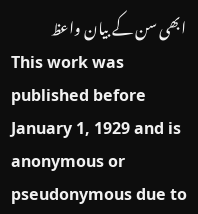ابھی سن کے بیان واعظ
This work was published before January 1, 1929 and is anonymous or pseudonymous due to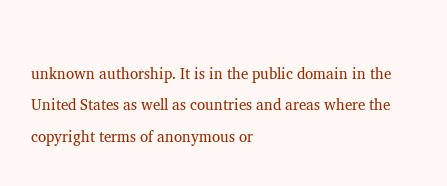unknown authorship. It is in the public domain in the United States as well as countries and areas where the copyright terms of anonymous or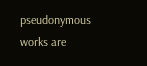pseudonymous works are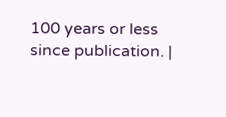100 years or less since publication. |